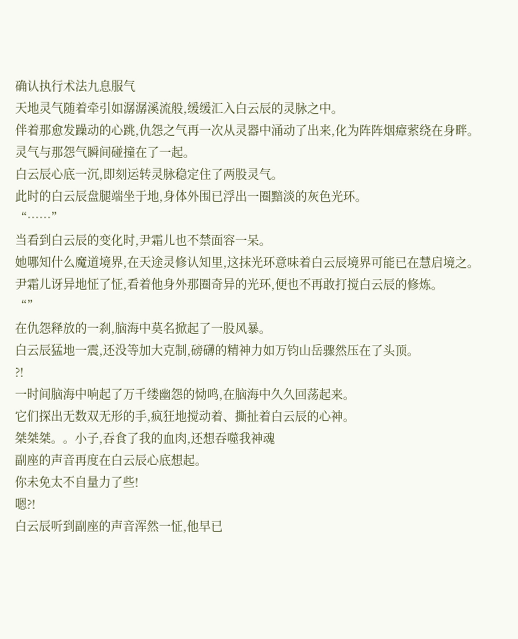确认执行术法九息服气
天地灵气随着牵引如潺潺溪流般,缓缓汇入白云辰的灵脉之中。
伴着那愈发躁动的心跳,仇怨之气再一次从灵器中涌动了出来,化为阵阵烟瘴萦绕在身畔。
灵气与那怨气瞬间碰撞在了一起。
白云辰心底一沉,即刻运转灵脉稳定住了两股灵气。
此时的白云辰盘腿端坐于地,身体外围已浮出一圈黯淡的灰色光环。
“……”
当看到白云辰的变化时,尹霜儿也不禁面容一呆。
她哪知什么魔道境界,在天途灵修认知里,这抹光环意味着白云辰境界可能已在慧启境之。
尹霜儿讶异地怔了怔,看着他身外那圈奇异的光环,便也不再敢打搅白云辰的修炼。
“”
在仇怨释放的一刹,脑海中莫名掀起了一股风暴。
白云辰猛地一震,还没等加大克制,磅礴的精神力如万钧山岳骤然压在了头顶。
?!
一时间脑海中响起了万千缕幽怨的恸鸣,在脑海中久久回荡起来。
它们探出无数双无形的手,疯狂地搅动着、撕扯着白云辰的心神。
桀桀桀。。小子,吞食了我的血肉,还想吞噬我神魂
副座的声音再度在白云辰心底想起。
你未免太不自量力了些!
嗯?!
白云辰听到副座的声音浑然一怔,他早已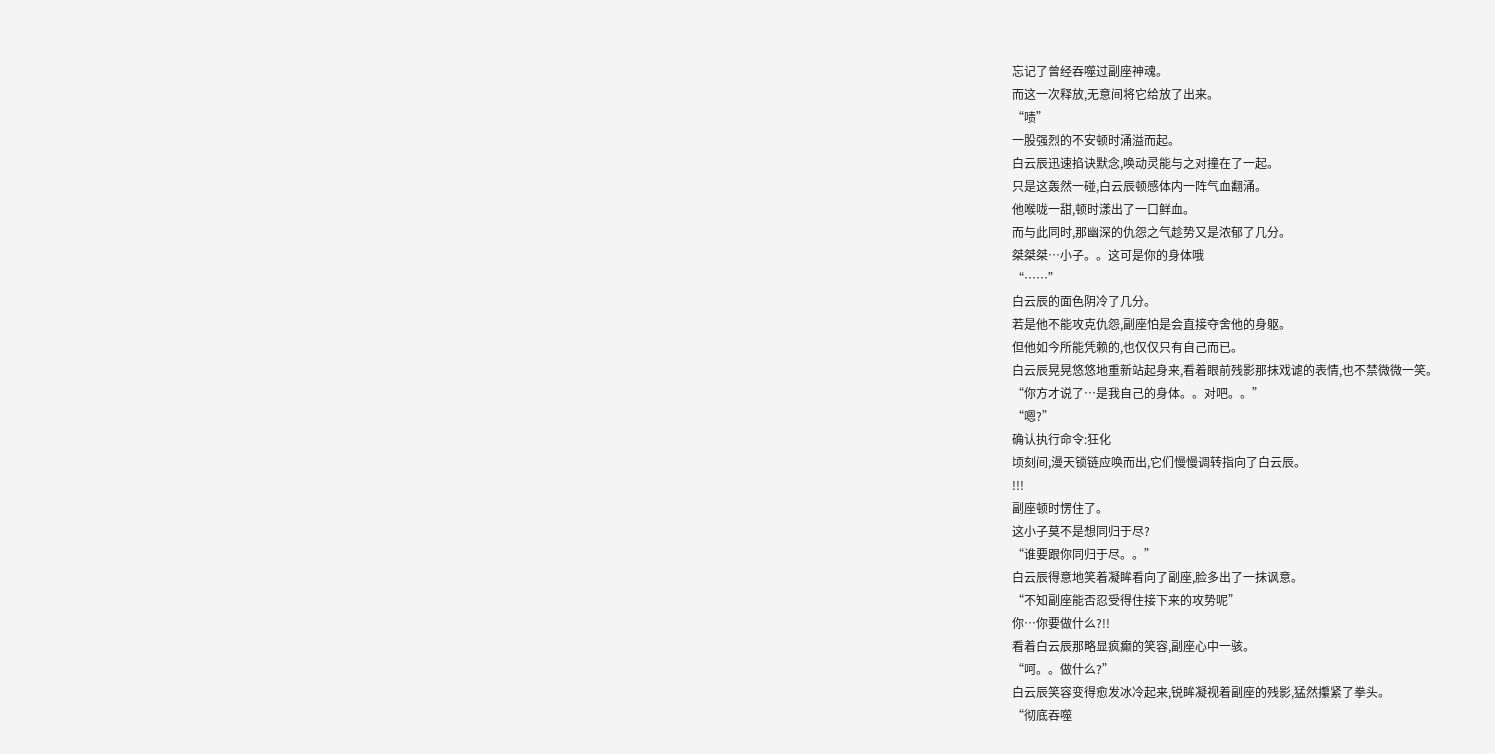忘记了曾经吞噬过副座神魂。
而这一次释放,无意间将它给放了出来。
“啧”
一股强烈的不安顿时涌溢而起。
白云辰迅速掐诀默念,唤动灵能与之对撞在了一起。
只是这轰然一碰,白云辰顿感体内一阵气血翻涌。
他喉咙一甜,顿时漾出了一口鲜血。
而与此同时,那幽深的仇怨之气趁势又是浓郁了几分。
桀桀桀…小子。。这可是你的身体哦
“……”
白云辰的面色阴冷了几分。
若是他不能攻克仇怨,副座怕是会直接夺舍他的身躯。
但他如今所能凭赖的,也仅仅只有自己而已。
白云辰晃晃悠悠地重新站起身来,看着眼前残影那抹戏谑的表情,也不禁微微一笑。
“你方才说了…是我自己的身体。。对吧。。”
“嗯?”
确认执行命令:狂化
顷刻间,漫天锁链应唤而出,它们慢慢调转指向了白云辰。
!!!
副座顿时愣住了。
这小子莫不是想同归于尽?
“谁要跟你同归于尽。。”
白云辰得意地笑着凝眸看向了副座,脸多出了一抹讽意。
“不知副座能否忍受得住接下来的攻势呢”
你…你要做什么?!!
看着白云辰那略显疯癫的笑容,副座心中一骇。
“呵。。做什么?”
白云辰笑容变得愈发冰冷起来,锐眸凝视着副座的残影,猛然攥紧了拳头。
“彻底吞噬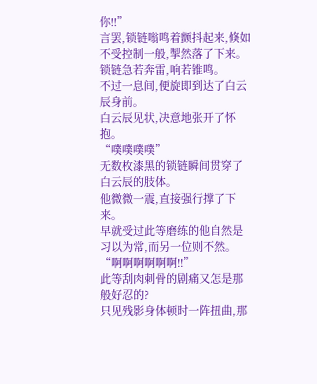你!!”
言罢,锁链嗡鸣着颤抖起来,倏如不受控制一般,掣然落了下来。
锁链急若奔雷,响若锥鸣。
不过一息间,便旋即到达了白云辰身前。
白云辰见状,决意地张开了怀抱。
“噗噗噗噗”
无数枚漆黑的锁链瞬间贯穿了白云辰的肢体。
他微微一震,直接强行撑了下来。
早就受过此等磨练的他自然是习以为常,而另一位则不然。
“啊啊啊啊啊啊!!”
此等刮肉刺骨的剧痛又怎是那般好忍的?
只见残影身体顿时一阵扭曲,那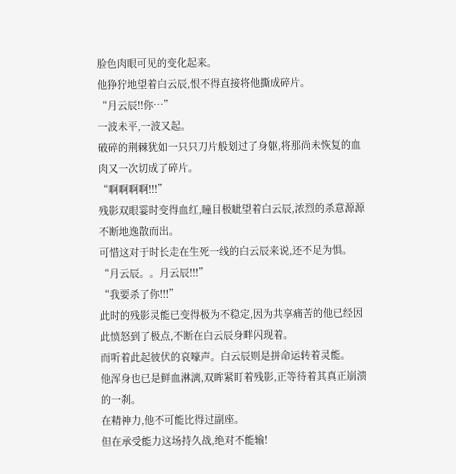脸色肉眼可见的变化起来。
他狰狞地望着白云辰,恨不得直接将他撕成碎片。
“月云辰!!你…”
一波未平,一波又起。
破碎的荆棘犹如一只只刀片般划过了身躯,将那尚未恢复的血肉又一次切成了碎片。
“啊啊啊啊!!!”
残影双眼霎时变得血红,瞳目极眦望着白云辰,浓烈的杀意源源不断地逸散而出。
可惜这对于时长走在生死一线的白云辰来说,还不足为惧。
“月云辰。。月云辰!!!”
“我要杀了你!!!”
此时的残影灵能已变得极为不稳定,因为共享痛苦的他已经因此愤怒到了极点,不断在白云辰身畔闪现着。
而听着此起彼伏的哀嚎声。白云辰则是拼命运转着灵能。
他浑身也已是鲜血淋漓,双眸紧盯着残影,正等待着其真正崩溃的一刹。
在精神力,他不可能比得过副座。
但在承受能力这场持久战,绝对不能输!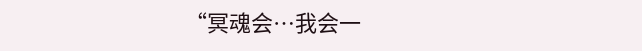“冥魂会…我会一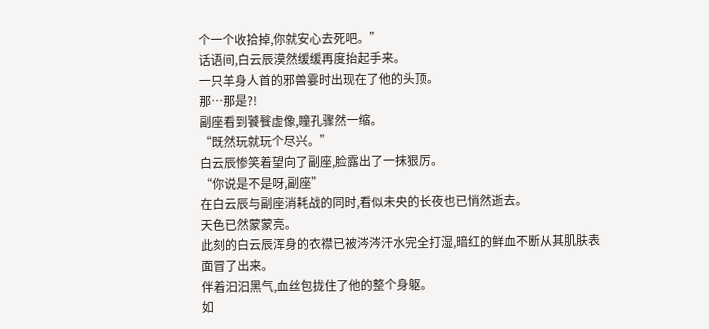个一个收拾掉,你就安心去死吧。”
话语间,白云辰漠然缓缓再度抬起手来。
一只羊身人首的邪兽霎时出现在了他的头顶。
那…那是?!
副座看到饕餮虚像,瞳孔骤然一缩。
“既然玩就玩个尽兴。”
白云辰惨笑着望向了副座,脸露出了一抹狠厉。
“你说是不是呀,副座”
在白云辰与副座消耗战的同时,看似未央的长夜也已悄然逝去。
天色已然蒙蒙亮。
此刻的白云辰浑身的衣襟已被涔涔汗水完全打湿,暗红的鲜血不断从其肌肤表面冒了出来。
伴着汩汩黑气,血丝包拢住了他的整个身躯。
如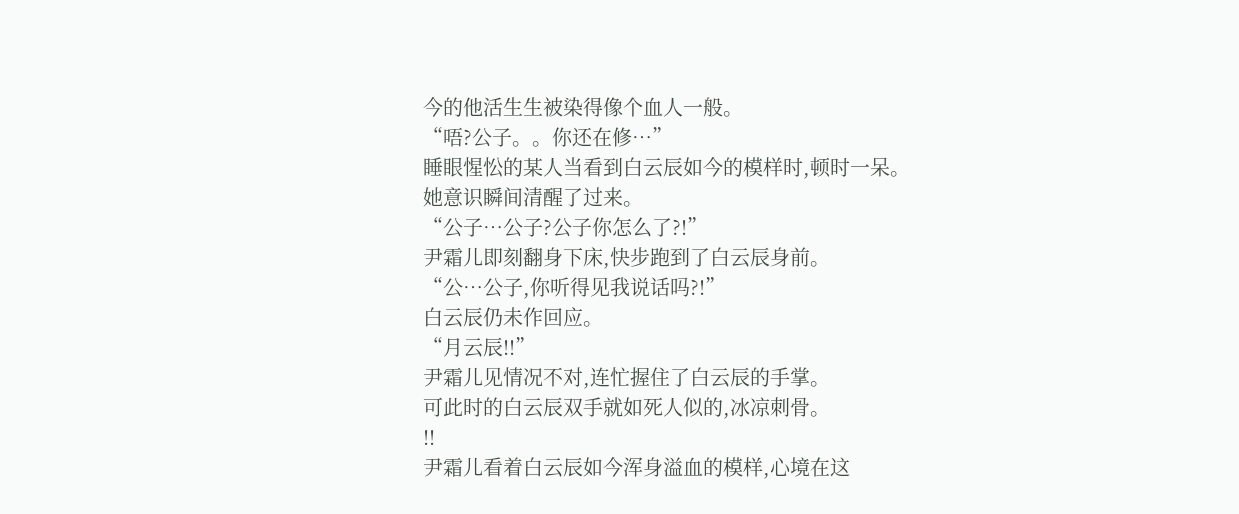今的他活生生被染得像个血人一般。
“唔?公子。。你还在修…”
睡眼惺忪的某人当看到白云辰如今的模样时,顿时一呆。
她意识瞬间清醒了过来。
“公子…公子?公子你怎么了?!”
尹霜儿即刻翻身下床,快步跑到了白云辰身前。
“公…公子,你听得见我说话吗?!”
白云辰仍未作回应。
“月云辰!!”
尹霜儿见情况不对,连忙握住了白云辰的手掌。
可此时的白云辰双手就如死人似的,冰凉刺骨。
!!
尹霜儿看着白云辰如今浑身溢血的模样,心境在这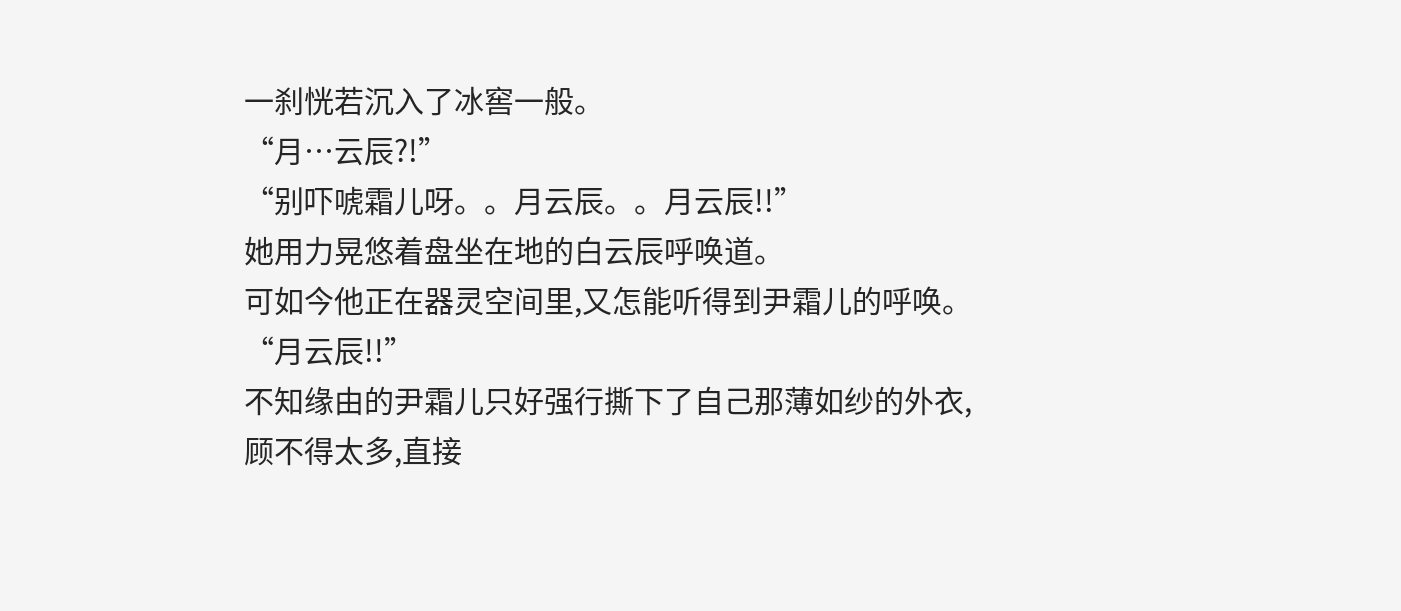一刹恍若沉入了冰窖一般。
“月…云辰?!”
“别吓唬霜儿呀。。月云辰。。月云辰!!”
她用力晃悠着盘坐在地的白云辰呼唤道。
可如今他正在器灵空间里,又怎能听得到尹霜儿的呼唤。
“月云辰!!”
不知缘由的尹霜儿只好强行撕下了自己那薄如纱的外衣,顾不得太多,直接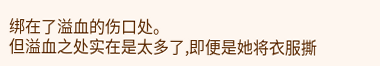绑在了溢血的伤口处。
但溢血之处实在是太多了,即便是她将衣服撕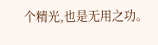个精光,也是无用之功。